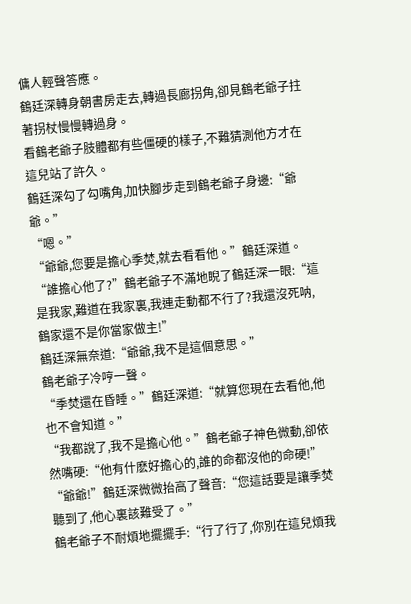傭人輕聲答應。
鶴廷深轉身朝書房走去,轉過長廊拐角,卻見鶴老爺子拄著拐杖慢慢轉過身。
看鶴老爺子肢體都有些僵硬的樣子,不難猜測他方才在這兒站了許久。
鶴廷深勾了勾嘴角,加快腳步走到鶴老爺子身邊:“爺爺。”
“嗯。”
“爺爺,您要是擔心季焚,就去看看他。”鶴廷深道。
“誰擔心他了?”鶴老爺子不滿地睨了鶴廷深一眼:“這是我家,難道在我家裏,我連走動都不行了?我還沒死呐,鶴家還不是你當家做主!”
鶴廷深無奈道:“爺爺,我不是這個意思。”
鶴老爺子冷哼一聲。
“季焚還在昏睡。”鶴廷深道:“就算您現在去看他,他也不會知道。”
“我都說了,我不是擔心他。”鶴老爺子神色微動,卻依然嘴硬:“他有什麽好擔心的,誰的命都沒他的命硬!”
“爺爺!”鶴廷深微微抬高了聲音:“您這話要是讓季焚聽到了,他心裏該難受了。”
鶴老爺子不耐煩地擺擺手:“行了行了,你別在這兒煩我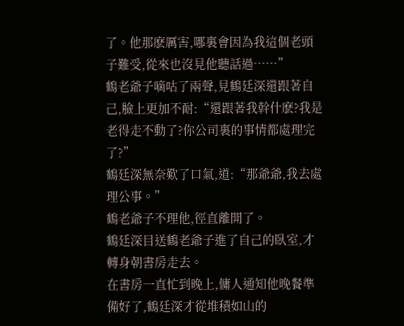了。他那麽厲害,哪裏會因為我這個老頭子難受,從來也沒見他聽話過……”
鶴老爺子嘀咕了兩聲,見鶴廷深還跟著自己,臉上更加不耐:“還跟著我幹什麽?我是老得走不動了?你公司裏的事情都處理完了?”
鶴廷深無奈歎了口氣,道:“那爺爺,我去處理公事。”
鶴老爺子不理他,徑直離開了。
鶴廷深目送鶴老爺子進了自己的臥室,才轉身朝書房走去。
在書房一直忙到晚上,傭人通知他晚餐準備好了,鶴廷深才從堆積如山的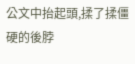公文中抬起頭,揉了揉僵硬的後脖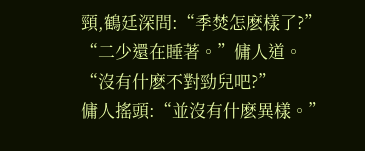頸,鶴廷深問:“季焚怎麽樣了?”
“二少還在睡著。”傭人道。
“沒有什麽不對勁兒吧?”
傭人搖頭:“並沒有什麽異樣。”